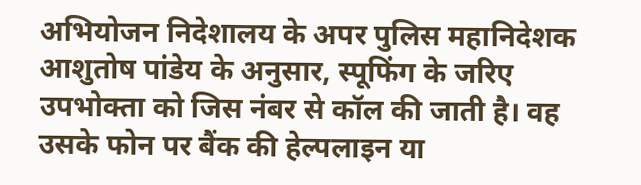अभियोजन निदेशालय के अपर पुलिस महानिदेशक आशुतोष पांडेय के अनुसार, स्पूफिंग के जरिए उपभोक्ता को जिस नंबर से कॉल की जाती है। वह उसके फोन पर बैंक की हेल्पलाइन या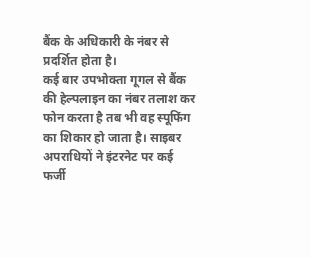बैंक के अधिकारी के नंबर से प्रदर्शित होता है।
कई बार उपभोक्ता गूगल से बैंक की हेल्पलाइन का नंबर तलाश कर फोन करता है तब भी वह स्पूफिंग का शिकार हो जाता है। साइबर अपराधियों ने इंटरनेट पर कई फर्जी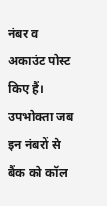नंबर व अकाउंट पोस्ट किए हैं। उपभोक्ता जब इन नंबरों से बैंक को कॉल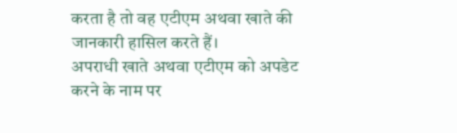करता है तो वह एटीएम अथवा खाते की जानकारी हासिल करते हैं।
अपराधी खाते अथवा एटीएम को अपडेट करने के नाम पर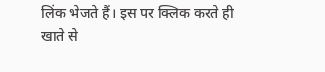लिंक भेजते हैं। इस पर क्लिक करते ही खाते से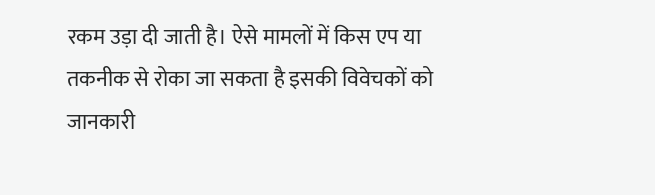रकम उड़ा दी जाती है। ऐसे मामलों में किस एप या तकनीक से रोका जा सकता है इसकी विवेचकों को जानकारी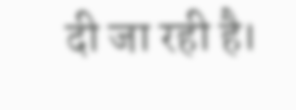दी जा रही है।